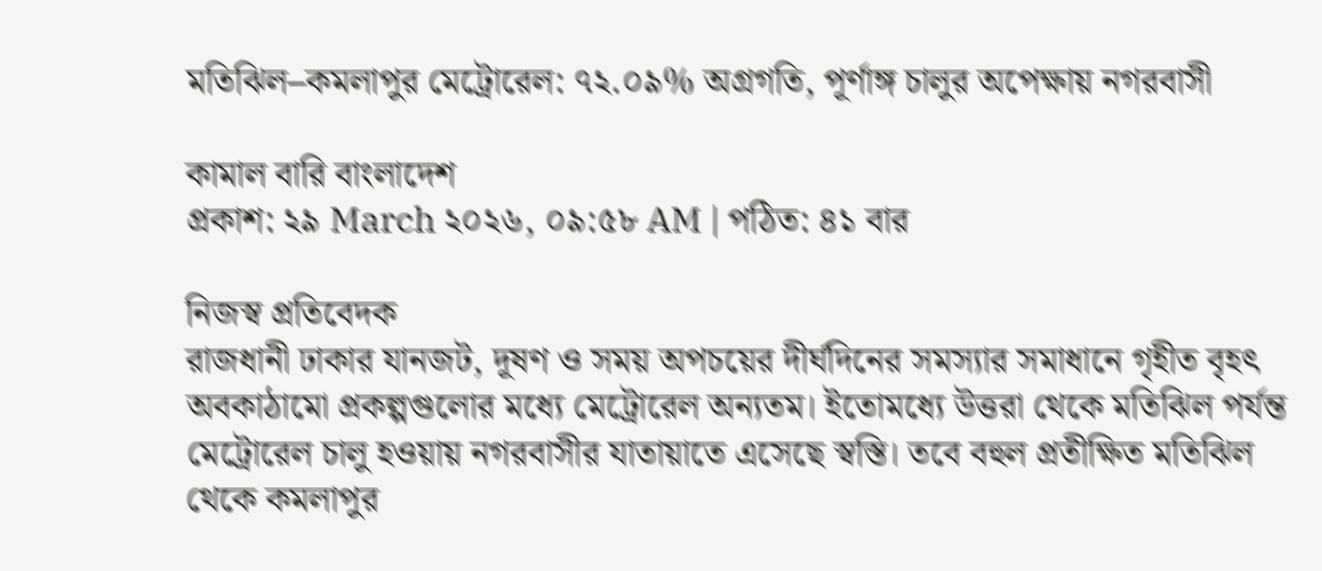মতিঝিল–কমলাপুর মেট্রোরেল: ৭২.০৯% অগ্রগতি, পূর্ণাঙ্গ চালুর অপেক্ষায় নগরবাসী

কামাল বারি বাংলাদেশ
প্রকাশ: ২৯ March ২০২৬, ০৯:৫৮ AM | পঠিত: ৪১ বার

নিজস্ব প্রতিবেদক
রাজধানী ঢাকার যানজট, দূষণ ও সময় অপচয়ের দীর্ঘদিনের সমস্যার সমাধানে গৃহীত বৃহৎ অবকাঠামো প্রকল্পগুলোর মধ্যে মেট্রোরেল অন্যতম। ইতোমধ্যে উত্তরা থেকে মতিঝিল পর্যন্ত মেট্রোরেল চালু হওয়ায় নগরবাসীর যাতায়াতে এসেছে স্বস্তি। তবে বহুল প্রতীক্ষিত মতিঝিল থেকে কমলাপুর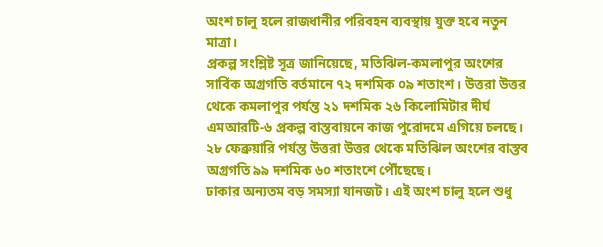অংশ চালু হলে রাজধানীর পরিবহন ব্যবস্থায় যুক্ত হবে নতুন মাত্রা।
প্রকল্প সংশ্লিষ্ট সূত্র জানিয়েছে, মতিঝিল-কমলাপুর অংশের সার্বিক অগ্রগতি বর্তমানে ৭২ দশমিক ০৯ শতাংশ। উত্তরা উত্তর থেকে কমলাপুর পর্যন্ত ২১ দশমিক ২৬ কিলোমিটার দীর্ঘ এমআরটি-৬ প্রকল্প বাস্তবায়নে কাজ পুরোদমে এগিয়ে চলছে। ২৮ ফেব্রুয়ারি পর্যন্ত উত্তরা উত্তর থেকে মতিঝিল অংশের বাস্তব অগ্রগতি ৯৯ দশমিক ৬০ শতাংশে পৌঁছেছে।
ঢাকার অন্যতম বড় সমস্যা যানজট। এই অংশ চালু হলে শুধু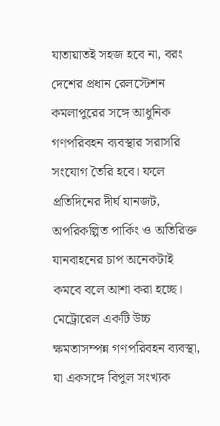যাতায়াতই সহজ হবে না, বরং দেশের প্রধান রেলস্টেশন কমলাপুরের সঙ্গে আধুনিক গণপরিবহন ব্যবস্থার সরাসরি সংযোগ তৈরি হবে। ফলে প্রতিদিনের দীর্ঘ যানজট, অপরিকল্পিত পার্কিং ও অতিরিক্ত যানবাহনের চাপ অনেকটাই কমবে বলে আশা করা হচ্ছে।
মেট্রোরেল একটি উচ্চ ক্ষমতাসম্পন্ন গণপরিবহন ব্যবস্থা, যা একসঙ্গে বিপুল সংখ্যক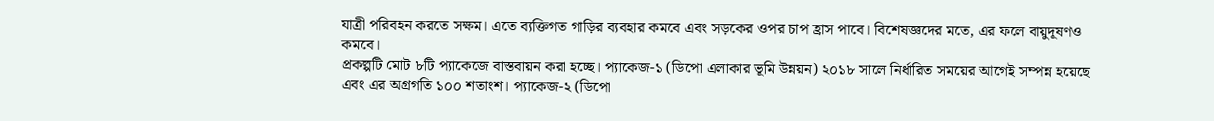যাত্রী পরিবহন করতে সক্ষম। এতে ব্যক্তিগত গাড়ির ব্যবহার কমবে এবং সড়কের ওপর চাপ হ্রাস পাবে। বিশেষজ্ঞদের মতে, এর ফলে বায়ুদূষণও কমবে।
প্রকল্পটি মোট ৮টি প্যাকেজে বাস্তবায়ন করা হচ্ছে। প্যাকেজ-১ (ডিপো এলাকার ভূমি উন্নয়ন) ২০১৮ সালে নির্ধারিত সময়ের আগেই সম্পন্ন হয়েছে এবং এর অগ্রগতি ১০০ শতাংশ। প্যাকেজ-২ (ডিপো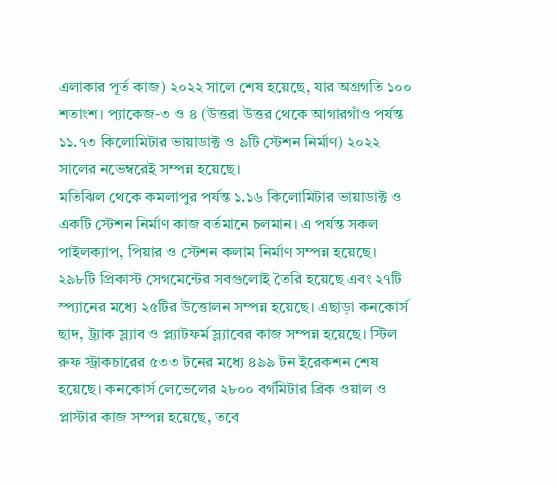এলাকার পূর্ত কাজ) ২০২২ সালে শেষ হয়েছে, যার অগ্রগতি ১০০ শতাংশ। প্যাকেজ-৩ ও ৪ (উত্তরা উত্তর থেকে আগারগাঁও পর্যন্ত ১১.৭৩ কিলোমিটার ভায়াডাক্ট ও ৯টি স্টেশন নির্মাণ) ২০২২ সালের নভেম্বরেই সম্পন্ন হয়েছে।
মতিঝিল থেকে কমলাপুর পর্যন্ত ১.১৬ কিলোমিটার ভায়াডাক্ট ও একটি স্টেশন নির্মাণ কাজ বর্তমানে চলমান। এ পর্যন্ত সকল পাইলক্যাপ, পিয়ার ও স্টেশন কলাম নির্মাণ সম্পন্ন হয়েছে। ২৯৮টি প্রিকাস্ট সেগমেন্টের সবগুলোই তৈরি হয়েছে এবং ২৭টি স্প্যানের মধ্যে ২৫টির উত্তোলন সম্পন্ন হয়েছে। এছাড়া কনকোর্স ছাদ, ট্র্যাক স্ল্যাব ও প্ল্যাটফর্ম স্ল্যাবের কাজ সম্পন্ন হয়েছে। স্টিল রুফ স্ট্রাকচারের ৫৩৩ টনের মধ্যে ৪৯৯ টন ইরেকশন শেষ হয়েছে। কনকোর্স লেভেলের ২৮০০ বর্গমিটার ব্রিক ওয়াল ও প্লাস্টার কাজ সম্পন্ন হয়েছে, তবে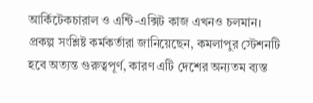আর্কিটেকচারাল ও এন্টি-এক্সিট কাজ এখনও চলমান।
প্রকল্প সংশ্লিষ্ট কর্মকর্তারা জানিয়েছেন, কমলাপুর স্টেশনটি হবে অত্যন্ত গুরুত্বপূর্ণ, কারণ এটি দেশের অন্যতম ব্যস্ত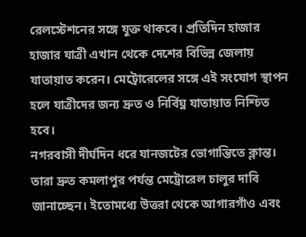রেলস্টেশনের সঙ্গে যুক্ত থাকবে। প্রতিদিন হাজার হাজার যাত্রী এখান থেকে দেশের বিভিন্ন জেলায় যাতায়াত করেন। মেট্রোরেলের সঙ্গে এই সংযোগ স্থাপন হলে যাত্রীদের জন্য দ্রুত ও নির্বিঘ্ন যাতায়াত নিশ্চিত হবে।
নগরবাসী দীর্ঘদিন ধরে যানজটের ভোগান্তিতে ক্লান্ত। তারা দ্রুত কমলাপুর পর্যন্ত মেট্রোরেল চালুর দাবি জানাচ্ছেন। ইতোমধ্যে উত্তরা থেকে আগারগাঁও এবং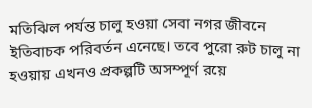মতিঝিল পর্যন্ত চালু হওয়া সেবা নগর জীবনে ইতিবাচক পরিবর্তন এনেছে। তবে পুরো রুট চালু না হওয়ায় এখনও প্রকল্পটি অসম্পূর্ণ রয়ে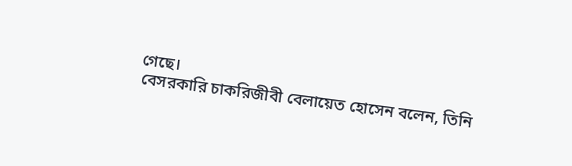গেছে।
বেসরকারি চাকরিজীবী বেলায়েত হোসেন বলেন, তিনি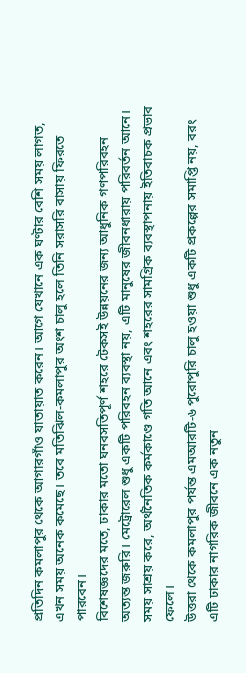প্রতিদিন কমলাপুর থেকে আগারগাঁও যাতায়াত করেন। আগে যেখানে এক ঘণ্টার বেশি সময় লাগত, এখন সময় অনেক কমেছে। তবে মতিঝিল-কমলাপুর অংশ চালু হলে তিনি সরাসরি বাসায় ফিরতে পারবেন।
বিশেষজ্ঞদের মতে, ঢাকার মতো ঘনবসতিপূর্ণ শহরে টেকসই উন্নয়নের জন্য আধুনিক গণপরিবহন অত্যন্ত জরুরি। মেট্রোরেল শুধু একটি পরিবহন ব্যবস্থা নয়, এটি মানুষের জীবনধারায় পরিবর্তন আনে। সময় সাশ্রয় করে, অর্থনৈতিক কর্মকাণ্ডে গতি আনে এবং শহরের সামগ্রিক ব্যবস্থাপনায় ইতিবাচক প্রভাব ফেলে।
উত্তরা থেকে কমলাপুর পর্যন্ত এমআরটি-৬ পুরোপুরি চালু হওয়া শুধু একটি প্রকল্পের সমাপ্তি নয়, বরং এটি ঢাকার নাগরিক জীবনে এক নতুন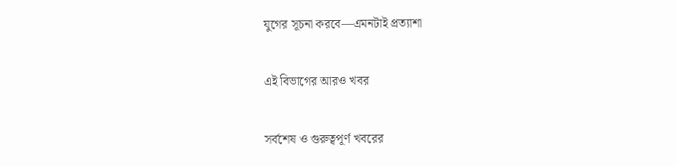যুগের সূচনা করবে—এমনটাই প্রত্যাশা

এই বিভাগের আরও খবর

সর্বশেষ ও গুরুত্বপূর্ণ খবরের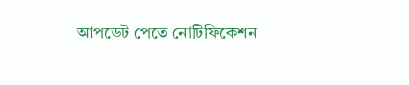আপডেট পেতে নোটিফিকেশন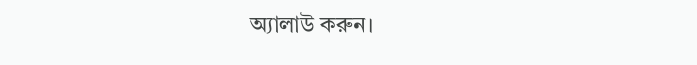অ্যালাউ করুন।